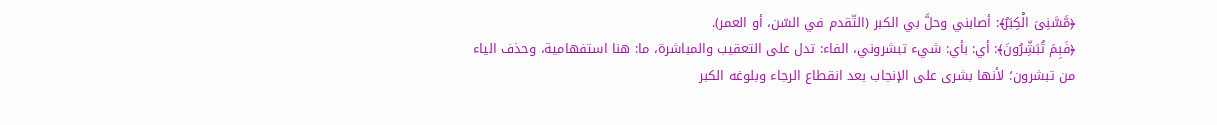﴿مَّسَّنِىَ الْكِبَرُ﴾: أصابني وحلَّ بي الكبر (التّقدم في السّن، أو العمر).
﴿فَبِمَ تُبَشِّرُونَ﴾: أي: بأي: شيء تبشروني، الفاء: تدل على التعقيب والمباشرة، ما: هنا استفهامية، وحذف الياء من تبشرون؛ لأنها بشرى على الإنجاب بعد انقطاع الرجاء وبلوغه الكبر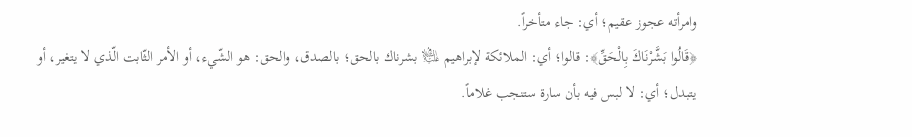وامرأته عجوز عقيم؛ أي: جاء متأخراً.
﴿قَالُوا بَشَّرْنَاكَ بِالْحَقِّ﴾: قالوا؛ أي: الملائكة لإبراهيم ﵇ بشرناك بالحق؛ بالصدق، والحق: هو الشّيء، أو الأمر الثّابت الّذي لا يتغير، أو يتبدل؛ أي: لا لبس فيه بأن سارة ستنجب غلاماً.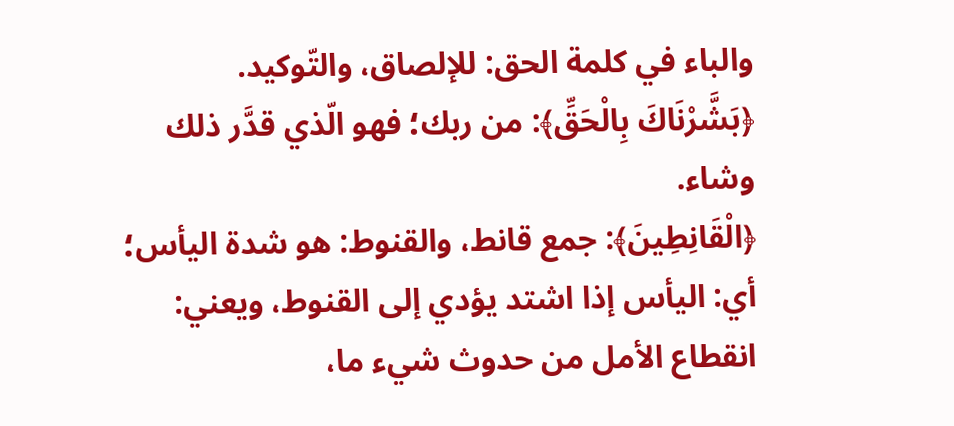والباء في كلمة الحق: للإلصاق، والتّوكيد.
﴿بَشَّرْنَاكَ بِالْحَقِّ﴾: من ربك؛ فهو الّذي قدَّر ذلك وشاء.
﴿الْقَانِطِينَ﴾: جمع قانط، والقنوط: هو شدة اليأس؛ أي: اليأس إذا اشتد يؤدي إلى القنوط، ويعني: انقطاع الأمل من حدوث شيء ما،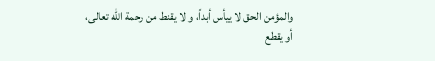والمؤمن الحق لا ييأس أبداً، و لا يقنط من رحمة الله تعالى، أو يقطع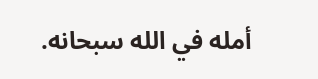أمله في الله سبحانه.